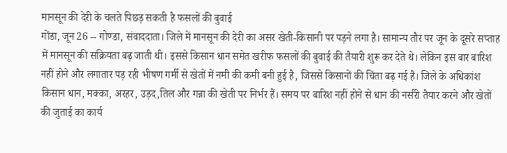मानसून की देरी के चलते पिछड़ सकती है फसलों की बुवाई
गोंडा, जून 26 -- गोण्डा, संवाददाता। जिले में मानसून की देरी का असर खेती-किसानी पर पड़ने लगा है। सामान्य तौर पर जून के दूसरे सप्ताह में मानसून की सक्रियता बढ़ जाती थी। इससे किसान धान समेत खरीफ फसलों की बुवाई की तैयारी शुरू कर देते थे। लेकिन इस बार बारिश नहीं होने और लगातार पड़ रही भीषण गर्मी से खेतों में नमी की कमी बनी हुई है, जिससे किसानों की चिंता बढ़ गई है। जिले के अधिकांश किसान धान, मक्का, अरहर, उड़द,तिल और गन्ना की खेती पर निर्भर हैं। समय पर बारिश नहीं होने से धान की नर्सरी तैयार करने और खेतों की जुताई का कार्य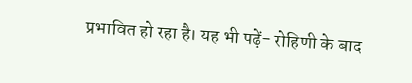प्रभावित हो रहा है। यह भी पढ़ें- रोहिणी के बाद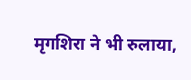मृगशिरा ने भी रुलाया,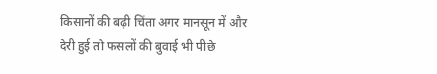किसानों की बढ़ी चिंता अगर मानसून में और देरी हुई तो फसलों की बुवाई भी पीछे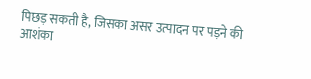पिछड़ सकती है, जिसका असर उत्पादन पर पड़ने की आशंका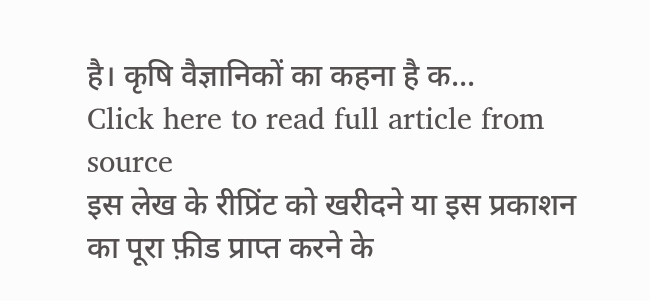है। कृषि वैज्ञानिकों का कहना है क...
Click here to read full article from source
इस लेख के रीप्रिंट को खरीदने या इस प्रकाशन का पूरा फ़ीड प्राप्त करने के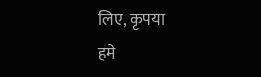लिए, कृपया
हमे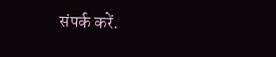संपर्क करें.